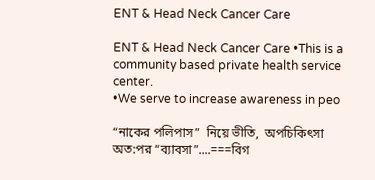ENT & Head Neck Cancer Care

ENT & Head Neck Cancer Care •This is a community based private health service center.
•We serve to increase awareness in peo

“নাকের পলিপাস”  নিয়ে ভীতি,  অপচিকিৎসা অত:পর “ব্যাবসা”....===বিগ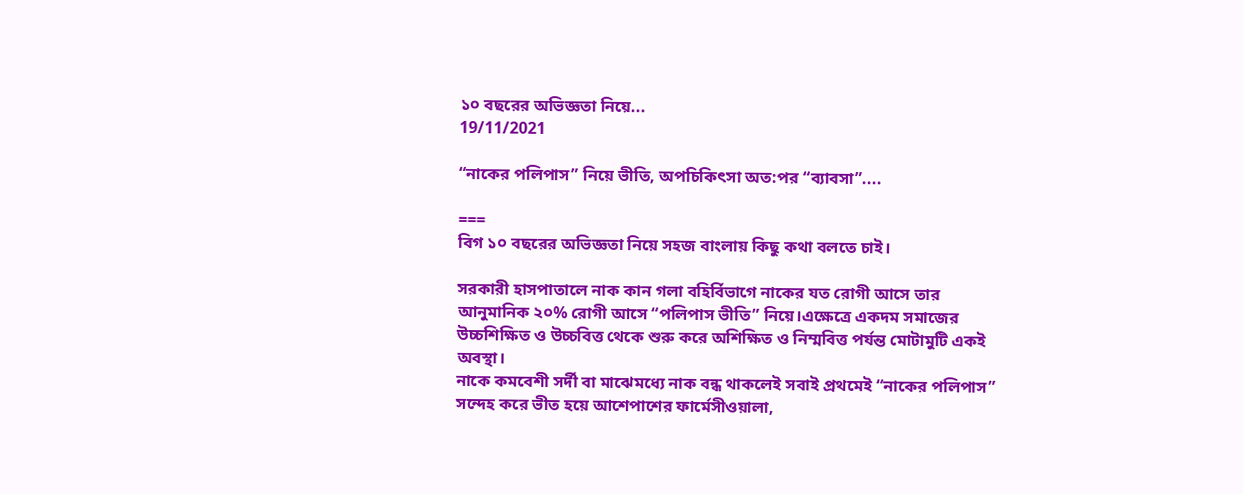১০ বছরের অভিজ্ঞতা নিয়ে...
19/11/2021

“নাকের পলিপাস” নিয়ে ভীতি, অপচিকিৎসা অত:পর “ব্যাবসা”....

===
বিগ ১০ বছরের অভিজ্ঞতা নিয়ে সহজ বাংলায় কিছু কথা বলতে চাই।

সরকারী হাসপাতালে নাক কান গলা বহির্বিভাগে নাকের যত রোগী আসে তার আনুমানিক ২০% রোগী আসে “পলিপাস ভীতি” নিয়ে।এক্ষেত্রে একদম সমাজের উচ্চশিক্ষিত ও উচ্চবিত্ত থেকে শুরু করে অশিক্ষিত ও নিম্মবিত্ত পর্যন্ত মোটামুটি একই অবস্থা।
নাকে কমবেশী সর্দী বা মাঝেমধ্যে নাক বন্ধ থাকলেই সবাই প্রথমেই “নাকের পলিপাস” সন্দেহ করে ভীত হয়ে আশেপাশের ফার্মেসীওয়ালা,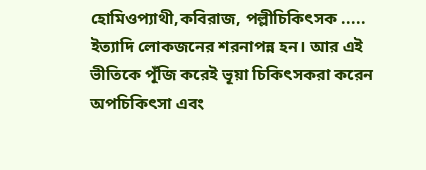হোমিওপ্যাথী,কবিরাজ, পল্লীচিকিৎসক ..... ইত্যাদি লোকজনের শরনাপন্ন হন। আর এই ভীতিকে পূঁজি করেই ভূয়া চিকিৎসকরা করেন অপচিকিৎসা এবং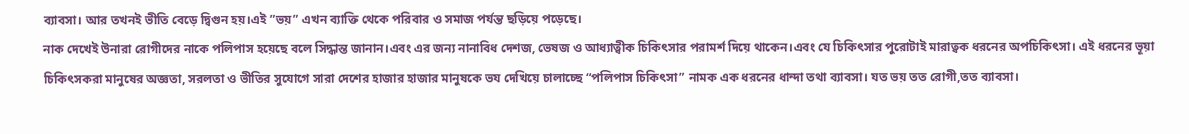ব্যাবসা। আর তখনই ভীতি বেড়ে দ্বিগুন হয়।এই ”ভয়” এখন ব্যাক্তি থেকে পরিবার ও সমাজ পর্যন্ত ছড়িয়ে পড়েছে।
নাক দেখেই উনারা রোগীদের নাকে পলিপাস হয়েছে বলে সিদ্ধান্ত জানান।এবং এর জন্য নানাবিধ দেশজ, ভেষজ ও আধ্যাত্বীক চিকিৎসার পরামর্শ দিয়ে থাকেন।এবং যে চিকিৎসার পুরোটাই মারাত্বক ধরনের অপচিকিৎসা। এই ধরনের ভূয়া চিকিৎসকরা মানুষের অজ্ঞতা, সরলতা ও ভীতির সুযোগে সারা দেশের হাজার হাজার মানুষকে ভয দেখিয়ে চালাচ্ছে “পলিপাস চিকিৎসা” নামক এক ধরনের ধান্দা তথা ব্যাবসা। যত ভয় তত রোগী,তত ব্যাবসা।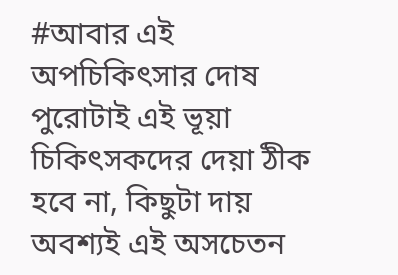#আবার এই অপচিকিৎসার দোষ পুরোটাই এই ভূয়া চিকিৎসকদের দেয়া ঠীক হবে না, কিছুটা দায় অবশ্যই এই অসচেতন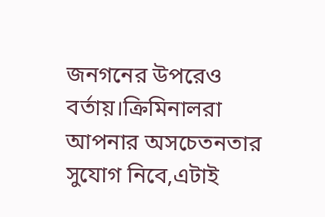জনগনের উপরেও বর্তায়।ক্রিমিনালরা আপনার অসচেতনতার সুযোগ নিবে,এটাই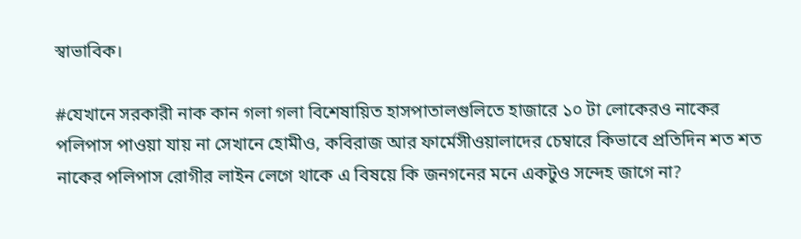স্বাভাবিক।

#যেখানে সরকারী নাক কান গলা গলা বিশেষায়িত হাসপাতালগুলিতে হাজারে ১০ টা লোকেরও নাকের পলিপাস পাওয়া যায় না সেখানে হোমীও, কবিরাজ আর ফার্মেসীওয়ালাদের চেম্বারে কিভাবে প্রতিদিন শত শত নাকের পলিপাস রোগীর লাইন লেগে থাকে এ বিষয়ে কি জনগনের মনে একটুও সন্দেহ জাগে না?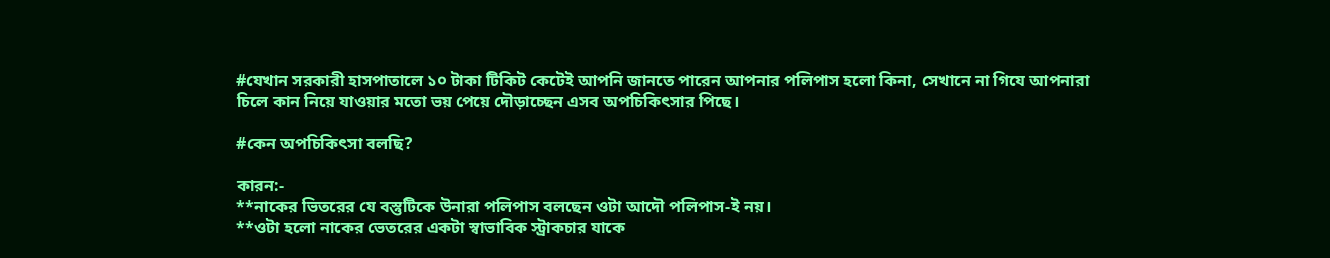#যেখান সরকারী হাসপাতালে ১০ টাকা টিকিট কেটেই আপনি জানতে পারেন আপনার পলিপাস হলো কিনা, সেখানে না গিযে আপনারা চিলে কান নিয়ে যাওয়ার মতো ভয় পেয়ে দৌড়াচ্ছেন এসব অপচিকিৎসার পিছে।

#কেন অপচিকিৎসা বলছি?

কারন:-
**নাকের ভিতরের যে বস্তুটিকে উনারা পলিপাস বলছেন ওটা আদৌ পলিপাস-ই নয়।
**ওটা হলো নাকের ভেতরের একটা স্বাভাবিক স্ট্রাকচার যাকে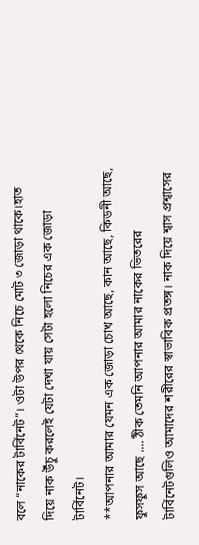বলে “নাকের টার্বিনেট”। ওটা উপর থেকে নিচে মোট ৩ জোড়া থাকে।হাত দিয়ে নাক উঁচু করলেই যেটা দেখা যায় সেটা হলো নিচের এক জোড়া টার্বিনেট।
**আপনার আমার যেমন এক জোড়া চোখ আছে, কান আছে, কিডনী আছে, ফুসফুস আছে .... ঠীক তেমনি আপনার আমার নাকের ভিতরের টার্বিনেটগুলিও আমাদের শরীরের স্বাভাবিক প্রতঙ্গ। নাক দিয়ে শ্বাস প্রশ্বাসের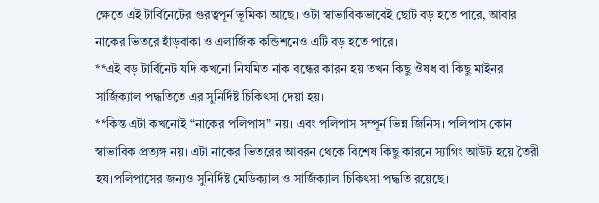ক্ষেতে এই টার্বিনেটের গুরত্বপূর্ন ভূমিকা আছে। ওটা স্বাভাবিকভাবেই ছোট বড় হতে পারে, আবার নাকের ভিতরে হাঁড়বাকা ও এলার্জিক কন্ডিশনেও এটি বড় হতে পারে।
**এই বড় টার্বিনেট যদি কখনো নিযমিত নাক বন্ধের কারন হয় তখন কিছু ঔষধ বা কিছু মাইনর সার্জিক্যাল পদ্ধতিতে এর সুনির্দিষ্ট চিকিৎসা দেয়া হয়।
**কিন্ত এটা কখনোই “নাকের পলিপাস” নয়। এবং পলিপাস সম্পূর্ন ভিন্ন জিনিস। পলিপাস কোন স্বাভাবিক প্রত্যঙ্গ নয়। এটা নাকের ভিতরের আবরন থেকে বিশেষ কিছু কারনে স্যাগিং আউট হয়ে তৈরী হয।পলিপাসের জন্যও সুনির্দিষ্ট মেডিক্যাল ও সার্জিক্যাল চিকিৎসা পদ্ধতি রয়েছে।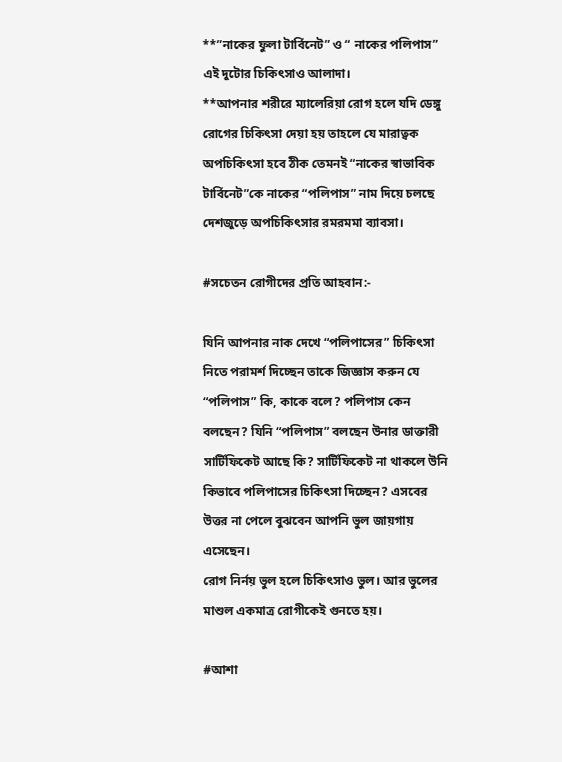**”নাকের ফুলা টার্বিনেট” ও “ নাকের পলিপাস” এই দুটোর চিকিৎসাও আলাদা।
**আপনার শরীরে ম্যালেরিয়া রোগ হলে যদি ডেঙ্গু রোগের চিকিৎসা দেয়া হয় তাহলে যে মারাত্বক অপচিকিৎসা হবে ঠীক তেমনই “নাকের স্বাভাবিক টার্বিনেট”কে নাকের “পলিপাস” নাম দিয়ে চলছে দেশজুড়ে অপচিকিৎসার রমরমমা ব্যাবসা।

#সচেতন রোগীদের প্রতি আহবান:-

যিনি আপনার নাক দেখে “পলিপাসের” চিকিৎসা নিতে পরামর্শ দিচ্ছেন তাকে জিজ্ঞাস করুন যে “পলিপাস” কি, কাকে বলে? পলিপাস কেন বলছেন? যিনি “পলিপাস” বলছেন উনার ডাক্তারী সার্টিফিকেট আছে কি? সার্টিফিকেট না থাকলে উনি কিভাবে পলিপাসের চিকিৎসা দিচ্ছেন? এসবের উত্তর না পেলে বুঝবেন আপনি ভুল জায়গায় এসেছেন।
রোগ নির্নয় ভুল হলে চিকিৎসাও ভুল। আর ভুলের মাশুল একমাত্র রোগীকেই গুনতে হয়।

#আশা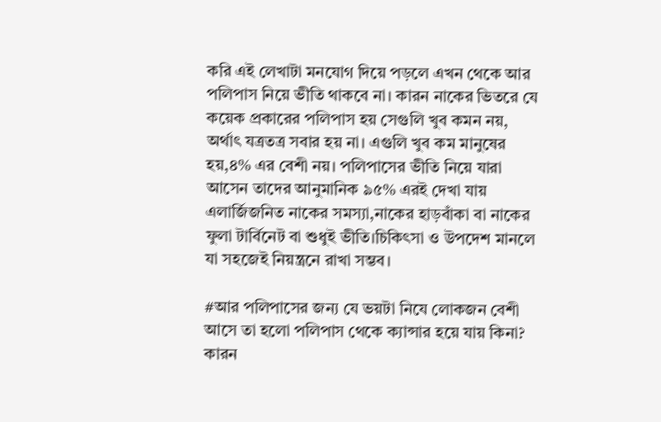করি এই লেখাটা মনযোগ দিয়ে পড়লে এখন থেকে আর পলিপাস নিয়ে ভীতি থাকবে না। কারন নাকের ভিতরে যে কয়েক প্রকারের পলিপাস হয় সেগুলি খুব কমন নয়, অর্থাৎ যত্রতত্র সবার হয় না। এগুলি খুব কম মানুষের হয়,৪% এর বেশী নয়। পলিপাসের ভীতি নিয়ে যারা আসেন তাদের আনুমানিক ৯৫% এরই দেখা যায় এলার্জিজনিত নাকের সমস্যা,নাকের হাড়বাঁকা বা নাকের ফুলা টার্বিনেট বা শুধুই ভীতি।চিকিৎসা ও উপদেশ মানলে যা সহজেই নিয়ন্ত্রনে রাখা সম্ভব।

#আর পলিপাসের জন্য যে ভয়টা নিযে লোকজন বেশী আসে তা হলো পলিপাস থেকে ক্যান্সার হয়ে যায় কিনা? কারন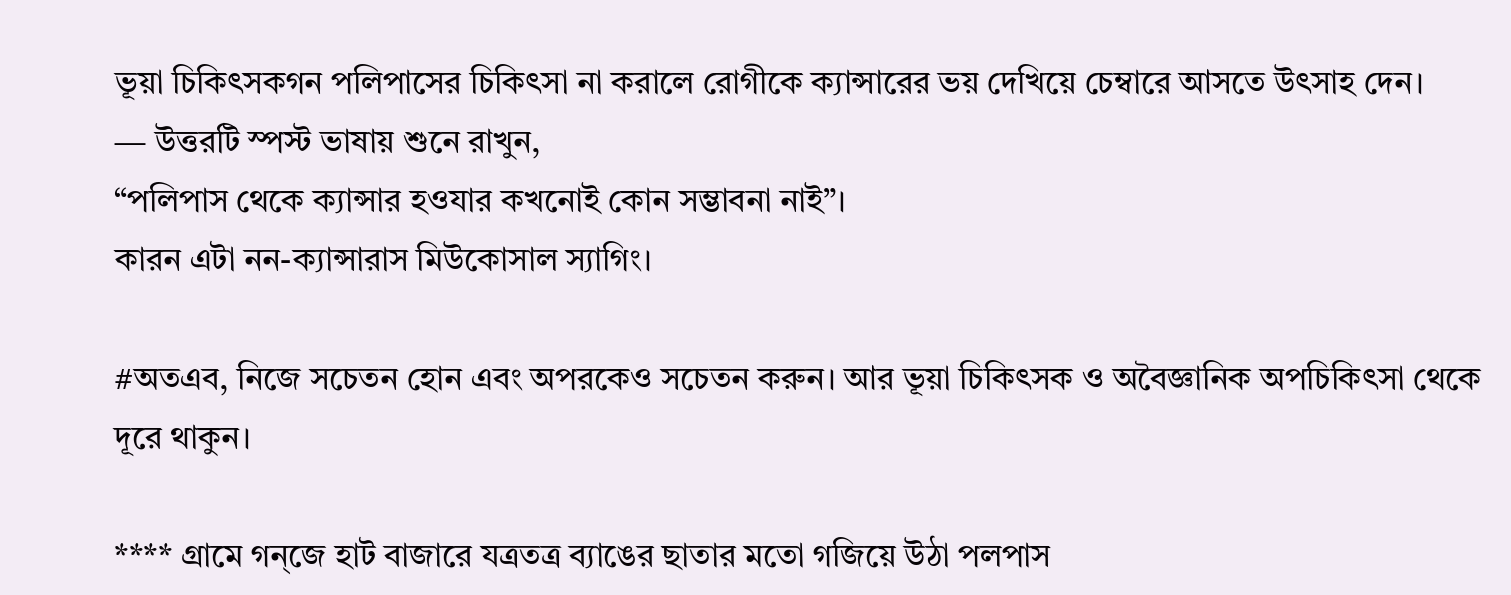ভূয়া চিকিৎসকগন পলিপাসের চিকিৎসা না করালে রোগীকে ক্যান্সারের ভয় দেখিয়ে চেম্বারে আসতে উৎসাহ দেন।
— উত্তরটি স্পস্ট ভাষায় শুনে রাখুন,
“পলিপাস থেকে ক্যান্সার হওযার কখনোই কোন সম্ভাবনা নাই”।
কারন এটা নন-ক্যান্সারাস মিউকোসাল স্যাগিং।

#অতএব, নিজে সচেতন হোন এবং অপরকেও সচেতন করুন। আর ভূয়া চিকিৎসক ও অবৈজ্ঞানিক অপচিকিৎসা থেকে দূরে থাকুন।

**** গ্রামে গন্জে হাট বাজারে যত্রতত্র ব্যাঙের ছাতার মতো গজিয়ে উঠা পলপাস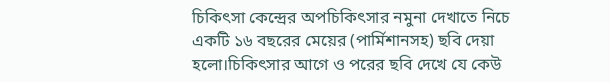চিকিৎসা কেন্দ্রের অপচিকিৎসার নমুনা দেখাতে নিচে একটি ১৬ বছরের মেয়ের (পার্মিশানসহ) ছবি দেয়া হলো।চিকিৎসার আগে ও পরের ছবি দেখে যে কেউ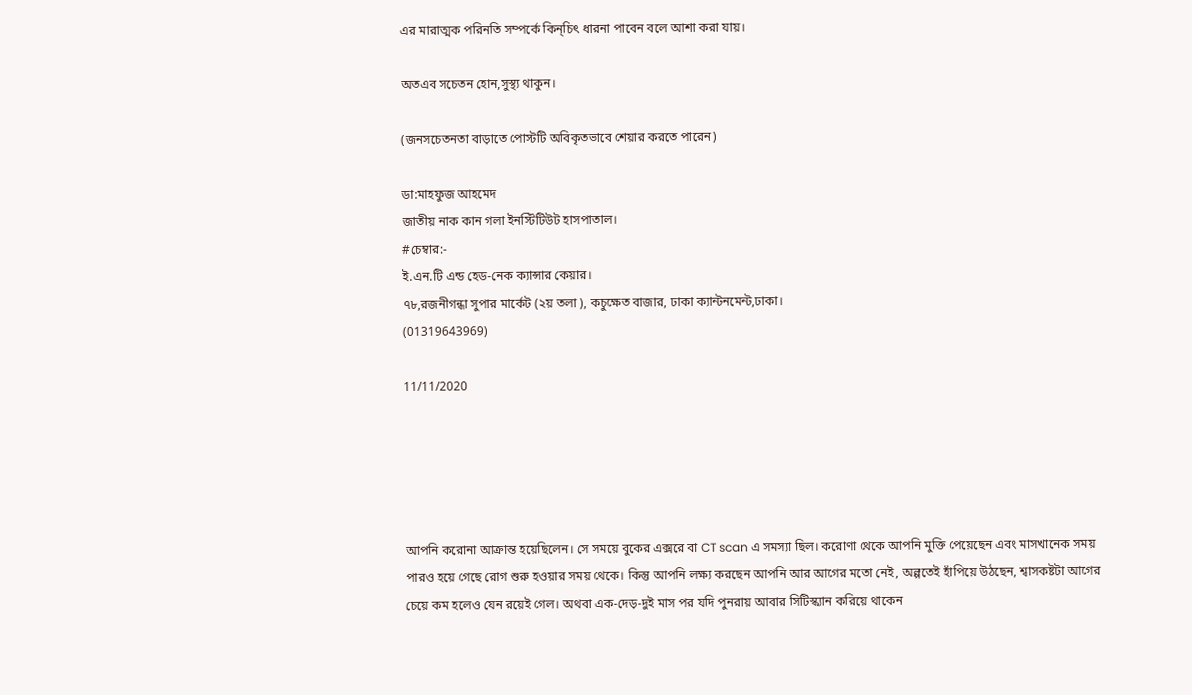এর মারাত্মক পরিনতি সম্পর্কে কিন্চিৎ ধারনা পাবেন বলে আশা করা যায়।

অতএব সচেতন হোন,সুস্থ্য থাকুন।

(জনসচেতনতা বাড়াতে পোস্টটি অবিকৃতভাবে শেয়ার করতে পারেন)

ডা:মাহফুজ আহমেদ
জাতীয় নাক কান গলা ইনস্টিটিউট হাসপাতাল।
#চেম্বার:-
ই.এন.টি এন্ড হেড-নেক ক্যান্সার কেয়ার।
৭৮,রজনীগন্ধা সুপার মার্কেট (২য় তলা ), কচুক্ষেত বাজার, ঢাকা ক্যান্টনমেন্ট,ঢাকা।
(01319643969)

11/11/2020





আপনি করোনা আক্রান্ত হয়েছিলেন। সে সময়ে বুকের এক্সরে বা CT scan এ সমস্যা ছিল। করোণা থেকে আপনি মুক্তি পেয়েছেন এবং মাসখানেক সময় পারও হয়ে গেছে রোগ শুরু হওয়ার সময় থেকে। কিন্তু আপনি লক্ষ্য করছেন আপনি আর আগের মতো নেই, অল্পতেই হাঁপিয়ে উঠছেন, শ্বাসকষ্টটা আগের চেয়ে কম হলেও যেন রয়েই গেল। অথবা এক-দেড়-দুই মাস পর যদি পুনরায় আবার সিটিস্ক্যান করিয়ে থাকেন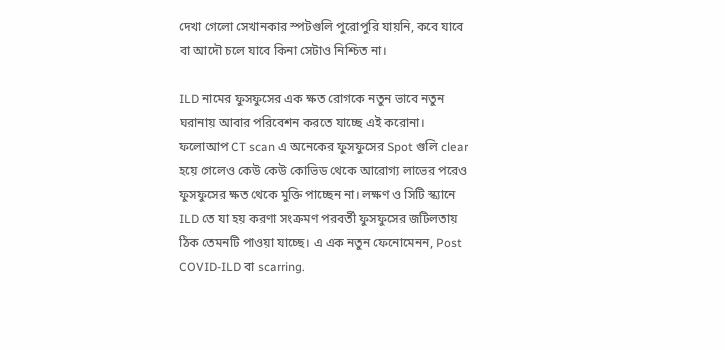দেখা গেলো সেখানকার স্পটগুলি পুরোপুরি যায়নি, কবে যাবে বা আদৌ চলে যাবে কিনা সেটাও নিশ্চিত না।

ILD নামের ফুসফুসের এক ক্ষত রোগকে নতুন ভাবে নতুন ঘরানায় আবার পরিবেশন করতে যাচ্ছে এই করোনা। ফলোআপ CT scan এ অনেকের ফুসফুসের Spot গুলি clear হয়ে গেলেও কেউ কেউ কোভিড থেকে আরোগ্য লাভের পরেও ফুসফুসের ক্ষত থেকে মুক্তি পাচ্ছেন না। লক্ষণ ও সিটি স্ক্যানে ILD তে যা হয় করণা সংক্রমণ পরবর্তী ফুসফুসের জটিলতায় ঠিক তেমনটি পাওয়া যাচ্ছে। এ এক নতুন ফেনোমেনন, Post COVID-ILD বা scarring.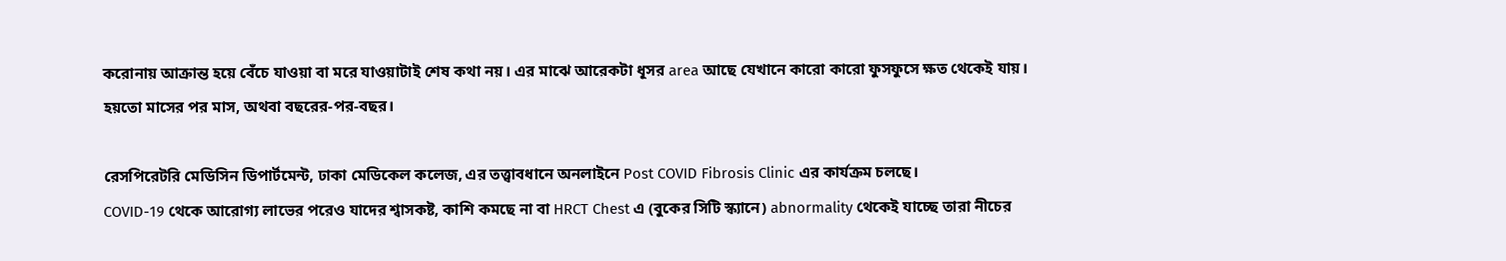করোনায় আক্রান্ত হয়ে বেঁচে যাওয়া বা মরে যাওয়াটাই শেষ কথা নয়। এর মাঝে আরেকটা ধূসর area আছে যেখানে কারো কারো ফুসফুসে ক্ষত থেকেই যায়। হয়তো মাসের পর মাস, অথবা বছরের-পর-বছর।

রেসপিরেটরি মেডিসিন ডিপার্টমেন্ট, ঢাকা মেডিকেল কলেজ, এর তত্ত্বাবধানে অনলাইনে Post COVID Fibrosis Clinic এর কার্যক্রম চলছে।
COVID-19 থেকে আরোগ্য লাভের পরেও যাদের শ্বাসকষ্ট, কাশি কমছে না বা HRCT Chest এ (বুকের সিটি স্ক্যানে) abnormality থেকেই যাচ্ছে তারা নীচের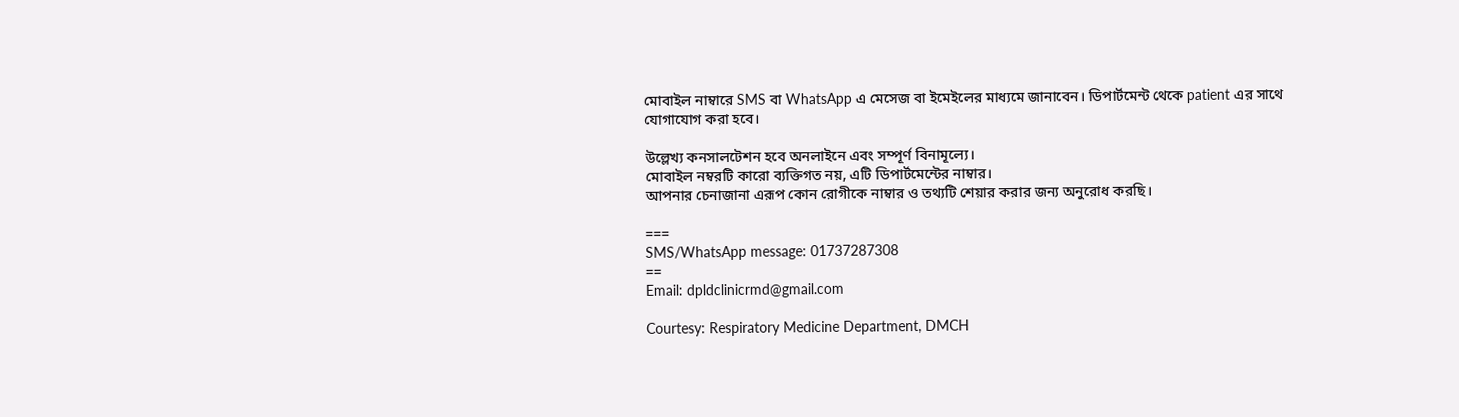মোবাইল নাম্বারে SMS বা WhatsApp এ মেসেজ বা ইমেইলের মাধ্যমে জানাবেন। ডিপার্টমেন্ট থেকে patient এর সাথে যোগাযোগ করা হবে।

উল্লেখ্য কনসালটেশন হবে অনলাইনে এবং সম্পূর্ণ বিনামূল্যে।
মোবাইল নম্বরটি কারো ব্যক্তিগত নয়, এটি ডিপার্টমেন্টের নাম্বার।
আপনার চেনাজানা এরূপ কোন রোগীকে নাম্বার ও তথ্যটি শেয়ার করার জন্য অনুরোধ করছি।

===
SMS/WhatsApp message: 01737287308
==
Email: dpldclinicrmd@gmail.com

Courtesy: Respiratory Medicine Department, DMCH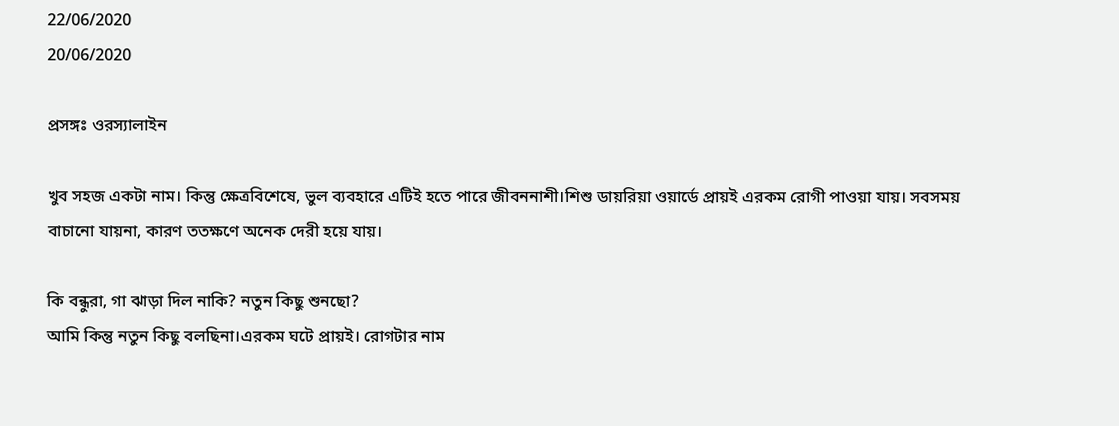22/06/2020
20/06/2020

প্রসঙ্গঃ ওরস্যালাইন

খুব সহজ একটা নাম। কিন্তু ক্ষেত্রবিশেষে, ভুল ব্যবহারে এটিই হতে পারে জীবননাশী।শিশু ডায়রিয়া ওয়ার্ডে প্রায়ই এরকম রোগী পাওয়া যায়। সবসময় বাচানো যায়না, কারণ ততক্ষণে অনেক দেরী হয়ে যায়।

কি বন্ধুরা, গা ঝাড়া দিল নাকি? নতুন কিছু শুনছো?
আমি কিন্তু নতুন কিছু বলছিনা।এরকম ঘটে প্রায়ই। রোগটার নাম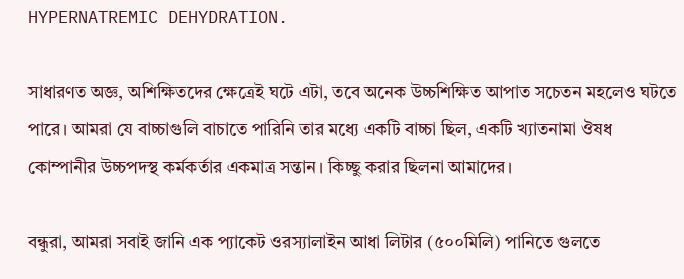HYPERNATREMIC DEHYDRATION.

সাধারণত অজ্ঞ, অশিক্ষিতদের ক্ষেত্রেই ঘটে এটা, তবে অনেক উচ্চশিক্ষিত আপাত সচেতন মহলেও ঘটতে পারে। আমরা যে বাচ্চাগুলি বাচাতে পারিনি তার মধ্যে একটি বাচ্চা ছিল, একটি খ্যাতনামা ঔষধ কোম্পানীর উচ্চপদস্থ কর্মকর্তার একমাত্র সন্তান। কিচ্ছু করার ছিলনা আমাদের।

বন্ধুরা, আমরা সবাই জানি এক প্যাকেট ওরস্যালাইন আধা লিটার (৫০০মিলি) পানিতে গুলতে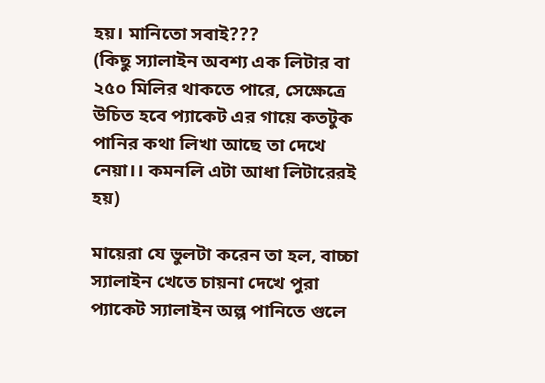হয়। মানিতো সবাই???
(কিছু স্যালাইন অবশ্য এক লিটার বা ২৫০ মিলির থাকতে পারে, সেক্ষেত্রে উচিত হবে প্যাকেট এর গায়ে কতটুক পানির কথা লিখা আছে তা দেখে নেয়া।। কমনলি এটা আধা লিটারেরই হয়)

মায়েরা যে ভুলটা করেন তা হল, বাচ্চা স্যালাইন খেতে চায়না দেখে পুরা প্যাকেট স্যালাইন অল্প পানিতে গুলে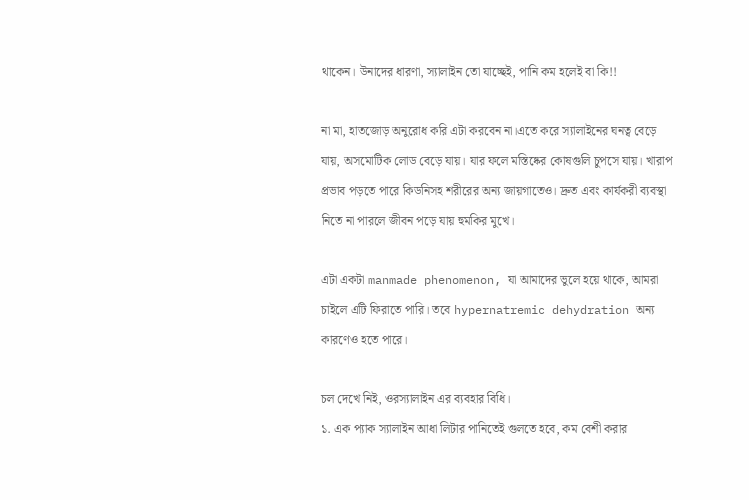থাকেন। উনাদের ধারণা, স্যালাইন তো যাচ্ছেই, পানি কম হলেই বা কি!!

না মা, হাতজোড় অনুরোধ করি এটা করবেন না।এতে করে স্যালাইনের ঘনত্ব বেড়ে যায়, অসমোটিক লোড বেড়ে যায়। যার ফলে মস্তিষ্কের কোষগুলি চুপসে যায়। খারাপ প্রভাব পড়তে পারে কিডনিসহ শরীরের অন্য জায়গাতেও। দ্রুত এবং কার্যকরী ব্যবস্থা নিতে না পারলে জীবন পড়ে যায় হুমকির মুখে।

এটা একটা manmade phenomenon, যা আমাদের ভুলে হয়ে থাকে, আমরা চাইলে এটি ফিরাতে পারি। তবে hypernatremic dehydration অন্য কারণেও হতে পারে।

চল দেখে নিই, ওরস্যালাইন এর ব্যবহার বিধি।
১. এক প্যাক স্যালাইন আধা লিটার পানিতেই গুলতে হবে, কম বেশী করার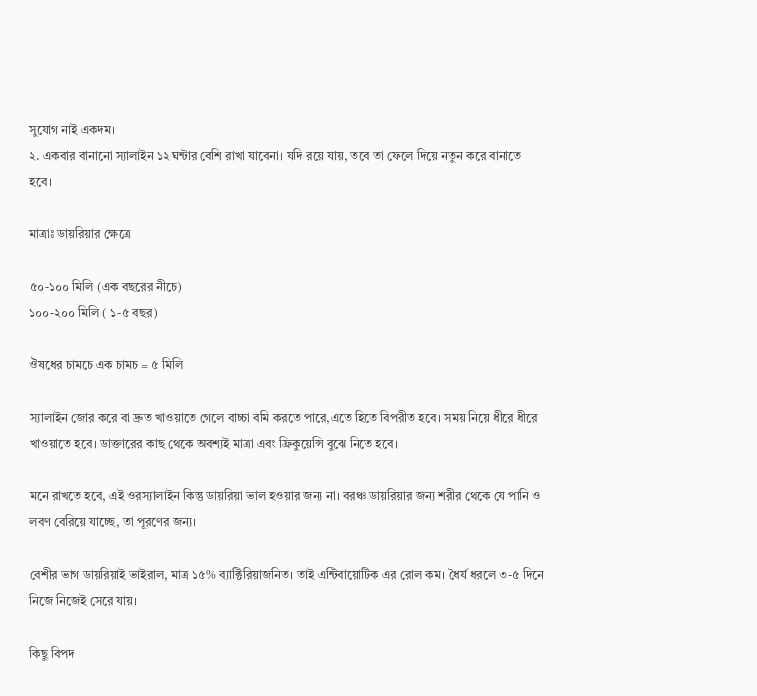সুযোগ নাই একদম।
২. একবার বানানো স্যালাইন ১২ ঘন্টার বেশি রাখা যাবেনা। যদি রয়ে যায়, তবে তা ফেলে দিয়ে নতুন করে বানাতে হবে।

মাত্রাঃ ডায়রিয়ার ক্ষেত্রে

৫০-১০০ মিলি (এক বছরের নীচে)
১০০-২০০ মিলি ( ১-৫ বছর)

ঔষধের চামচে এক চামচ = ৫ মিলি

স্যালাইন জোর করে বা দ্রুত খাওয়াতে গেলে বাচ্চা বমি করতে পারে,এতে হিতে বিপরীত হবে। সময় নিয়ে ধীরে ধীরে খাওয়াতে হবে। ডাক্তারের কাছ থেকে অবশ্যই মাত্রা এবং ফ্রিকুয়েন্সি বুঝে নিতে হবে।

মনে রাখতে হবে, এই ওরস্যালাইন কিন্তু ডায়রিয়া ভাল হওয়ার জন্য না। বরঞ্চ ডায়রিয়ার জন্য শরীর থেকে যে পানি ও লবণ বেরিয়ে যাচ্ছে, তা পূরণের জন্য।

বেশীর ভাগ ডায়রিয়াই ভাইরাল, মাত্র ১৫% ব্যাক্টিরিয়াজনিত। তাই এন্টিবায়োটিক এর রোল কম। ধৈর্য ধরলে ৩-৫ দিনে নিজে নিজেই সেরে যায়।

কিছু বিপদ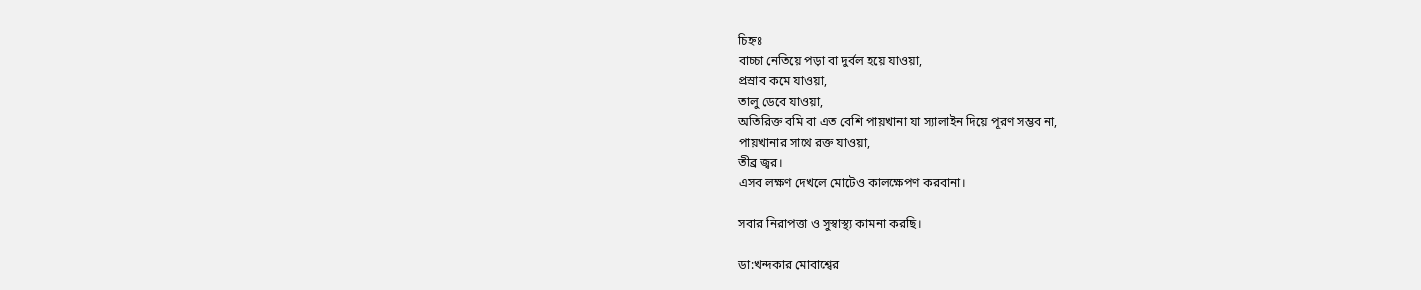চিহ্নঃ
বাচ্চা নেতিয়ে পড়া বা দুর্বল হয়ে যাওয়া,
প্রস্রাব কমে যাওয়া,
তালু ডেবে যাওয়া,
অতিরিক্ত বমি বা এত বেশি পায়খানা যা স্যালাইন দিয়ে পূরণ সম্ভব না,
পায়খানার সাথে রক্ত যাওয়া,
তীব্র জ্বর।
এসব লক্ষণ দেখলে মোটেও কালক্ষেপণ করবানা।

সবার নিরাপত্তা ও সুস্বাস্থ্য কামনা করছি।

ডা:খন্দকার মোবাশ্বের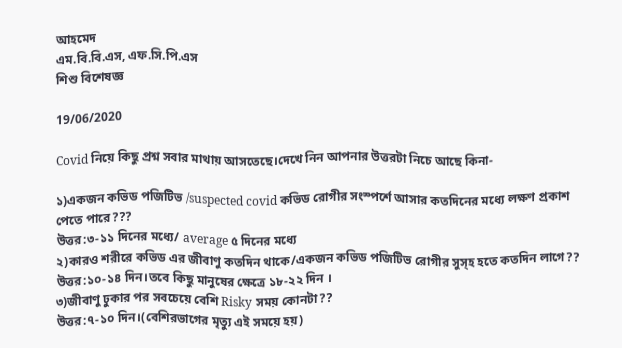আহমেদ
এম.বি.বি.এস, এফ.সি.পি.এস
শিশু বিশেষজ্ঞ

19/06/2020

Covid নিয়ে কিছু প্রশ্ন সবার মাথায় আসতেছে।দেখে নিন আপনার উত্তরটা নিচে আছে কিনা-

১)একজন কভিড পজিটিভ /suspected covid কভিড রোগীর সংস্পর্শে আসার কতদিনের মধ্যে লক্ষণ প্রকাশ পেতে পারে???
উত্তর:৩-১১ দিনের মধ্যে/ average ৫ দিনের মধ্যে
২)কারও শরীরে কভিড এর জীবাণু কতদিন থাকে/একজন কভিড পজিটিভ রোগীর সুস্হ হতে কতদিন লাগে??
উত্তর:১০-১৪ দিন।তবে কিছু মানুষের ক্ষেত্রে ১৮-২২ দিন ।
৩)জীবাণু ঢুকার পর সবচেয়ে বেশি Risky সময় কোনটা??
উত্তর:৭-১০ দিন।(বেশিরভাগের মৃত্যু এই সময়ে হয়)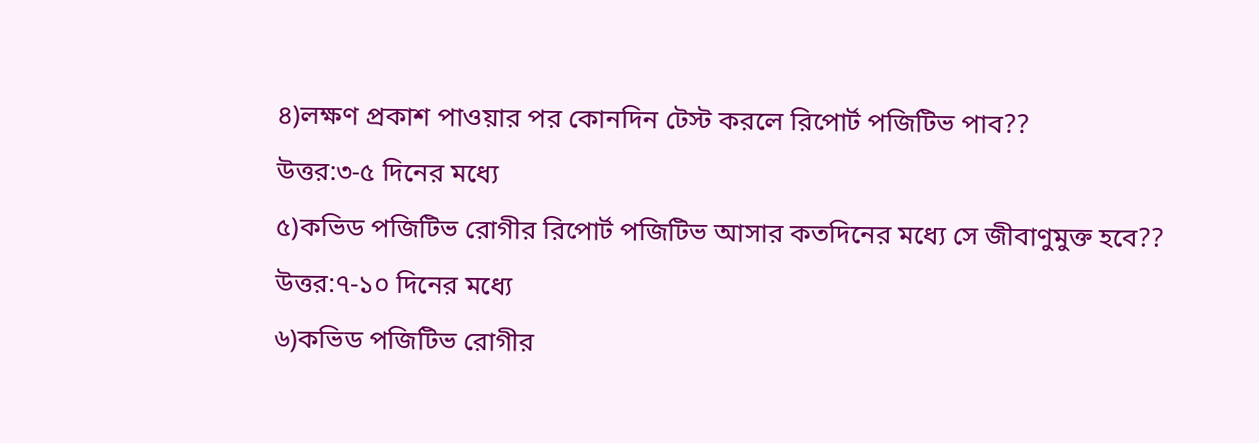৪)লক্ষণ প্রকাশ পাওয়ার পর কোনদিন টেস্ট করলে রিপোর্ট পজিটিভ পাব??
উত্তর:৩-৫ দিনের মধ্যে
৫)কভিড পজিটিভ রোগীর রিপোর্ট পজিটিভ আসার কতদিনের মধ্যে সে জীবাণুমুক্ত হবে??
উত্তর:৭-১০ দিনের মধ্যে
৬)কভিড পজিটিভ রোগীর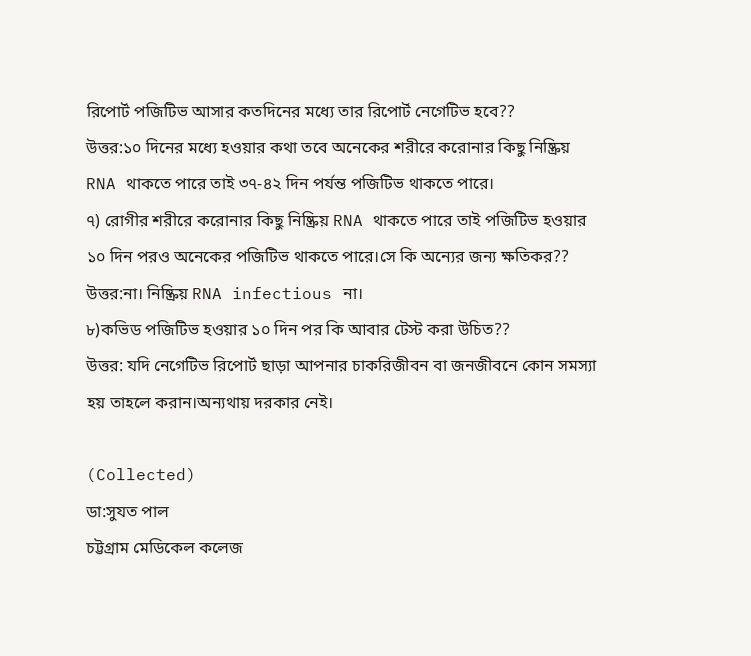রিপোর্ট পজিটিভ আসার কতদিনের মধ্যে তার রিপোর্ট নেগেটিভ হবে??
উত্তর:১০ দিনের মধ্যে হওয়ার কথা তবে অনেকের শরীরে করোনার কিছু নিষ্ক্রিয় RNA থাকতে পারে তাই ৩৭-৪২ দিন পর্যন্ত পজিটিভ থাকতে পারে।
৭) রোগীর শরীরে করোনার কিছু নিষ্ক্রিয় RNA থাকতে পারে তাই পজিটিভ হওয়ার ১০ দিন পরও অনেকের পজিটিভ থাকতে পারে।সে কি অন্যের জন্য ক্ষতিকর??
উত্তর:না। নিষ্ক্রিয় RNA infectious না।
৮)কভিড পজিটিভ হওয়ার ১০ দিন পর কি আবার টেস্ট করা উচিত??
উত্তর: যদি নেগেটিভ রিপোর্ট ছাড়া আপনার চাকরিজীবন বা জনজীবনে কোন সমস্যা হয় তাহলে করান।অন্যথায় দরকার নেই।

(Collected)
ডা:সুযত পাল
চট্টগ্রাম মেডিকেল কলেজ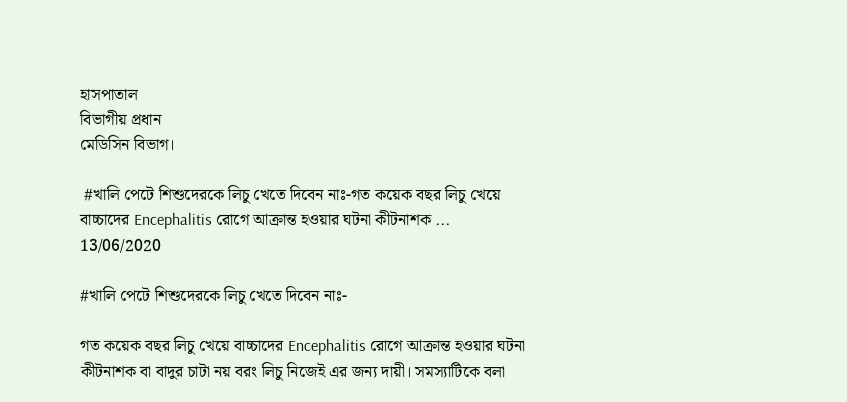হাসপাতাল
বিভাগীয় প্রধান
মেডিসিন বিভাগ।

 #খালি পেটে শিশুদেরকে লিচু খেতে দিবেন নাঃ-গত কয়েক বছর লিচু খেয়ে বাচ্চাদের Encephalitis রোগে আক্রান্ত হওয়ার ঘটনা কীটনাশক ...
13/06/2020

#খালি পেটে শিশুদেরকে লিচু খেতে দিবেন নাঃ-

গত কয়েক বছর লিচু খেয়ে বাচ্চাদের Encephalitis রোগে আক্রান্ত হওয়ার ঘটনা কীটনাশক বা বাদুর চাটা নয় বরং লিচু নিজেই এর জন্য দায়ী। সমস্যাটিকে বলা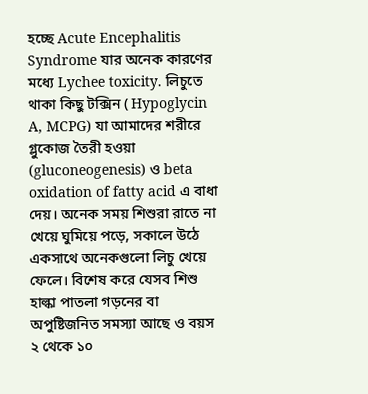হচ্ছে Acute Encephalitis Syndrome যার অনেক কারণের মধ্যে Lychee toxicity. লিচুতে থাকা কিছু টক্সিন ( Hypoglycin A, MCPG) যা আমাদের শরীরে গ্লুকোজ তৈরী হওয়া (gluconeogenesis) ও beta oxidation of fatty acid এ বাধা দেয়। অনেক সময় শিশুরা রাতে না খেয়ে ঘুমিয়ে পড়ে, সকালে উঠে একসাথে অনেকগুলো লিচু খেয়ে ফেলে। বিশেষ করে যেসব শিশু হাল্কা পাতলা গড়নের বা অপুষ্টিজনিত সমস্যা আছে ও বয়স ২ থেকে ১০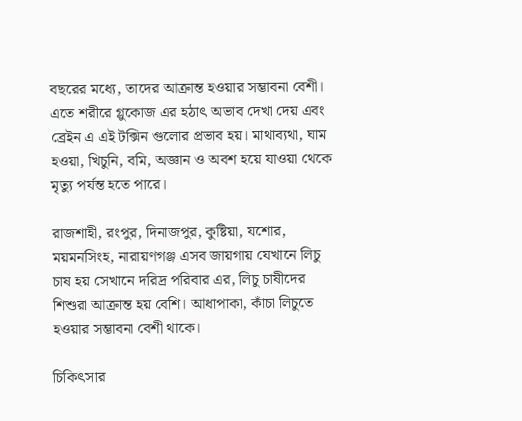বছরের মধ্যে, তাদের আক্রান্ত হওয়ার সম্ভাবনা বেশী। এতে শরীরে গ্লুকোজ এর হঠাৎ অভাব দেখা দেয় এবং ব্রেইন এ এই টক্সিন গুলোর প্রভাব হয়। মাথাব্যথা, ঘাম হওয়া, খিচুনি, বমি, অজ্ঞান ও অবশ হয়ে যাওয়া থেকে মৃত্যু পর্যন্ত হতে পারে।

রাজশাহী, রংপুর, দিনাজপুর, কুষ্টিয়া, যশোর, ময়মনসিংহ, নারায়ণগঞ্জ এসব জায়গায় যেখানে লিচু চাষ হয় সেখানে দরিদ্র পরিবার এর, লিচু চাষীদের শিশুরা আক্রান্ত হয় বেশি। আধাপাকা, কাঁচা লিচুতে হওয়ার সম্ভাবনা বেশী থাকে।

চিকিৎসার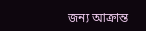জন্য আক্রান্ত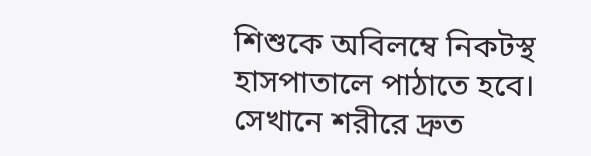শিশুকে অবিলম্বে নিকটস্থ হাসপাতালে পাঠাতে হবে। সেখানে শরীরে দ্রুত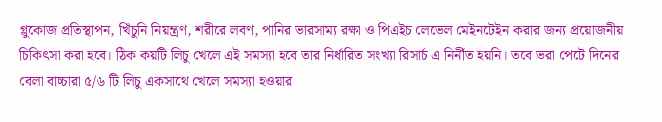গ্লুকোজ প্রতিস্থাপন, খিঁচুনি নিয়ন্ত্রণ, শরীরে লবণ, পানির ভারসাম্য রক্ষা ও পিএইচ লেভেল মেইনটেইন করার জন্য প্রয়োজনীয় চিকিৎসা করা হবে। ঠিক কয়টি লিচু খেলে এই সমস্যা হবে তার নির্ধারিত সংখ্যা রিসার্চ এ নির্নীত হয়নি। তবে ভরা পেটে দিনের বেলা বাচ্চারা ৫/৬ টি লিচু একসাথে খেলে সমস্যা হওয়ার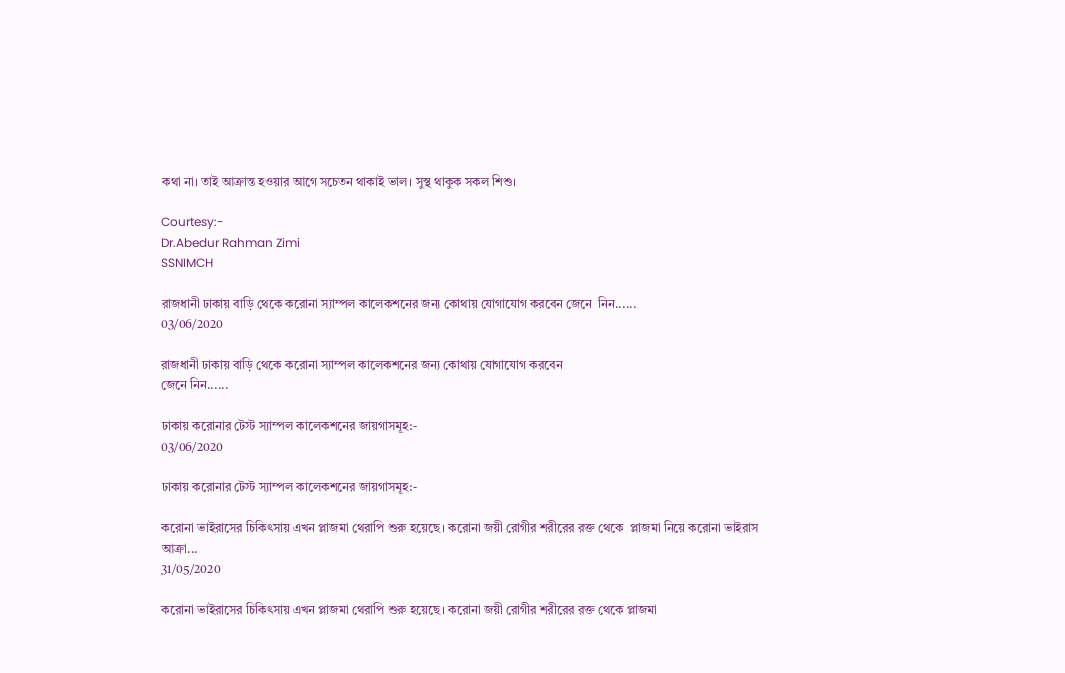কথা না। তাই আক্রান্ত হওয়ার আগে সচেতন থাকাই ভাল। সুস্থ থাকুক সকল শিশু।

Courtesy:-
Dr.Abedur Rahman Zimi
SSNIMCH

রাজধানী ঢাকায় বাড়ি থেকে করোনা স্যাম্পল কালেকশনের জন্য কোথায় যোগাযোগ করবেন জেনে  নিন......
03/06/2020

রাজধানী ঢাকায় বাড়ি থেকে করোনা স্যাম্পল কালেকশনের জন্য কোথায় যোগাযোগ করবেন
জেনে নিন......

ঢাকায় করোনার টেস্ট স্যাম্পল কালেকশনের জায়গাসমূহ:-
03/06/2020

ঢাকায় করোনার টেস্ট স্যাম্পল কালেকশনের জায়গাসমূহ:-

করোনা ভাইরাসের চিকিৎসায় এখন প্লাজমা থেরাপি শুরু হয়েছে। করোনা জয়ী রোগীর শরীরের রক্ত থেকে  প্লাজমা নিয়ে করোনা ভাইরাস আক্রা...
31/05/2020

করোনা ভাইরাসের চিকিৎসায় এখন প্লাজমা থেরাপি শুরু হয়েছে। করোনা জয়ী রোগীর শরীরের রক্ত থেকে প্লাজমা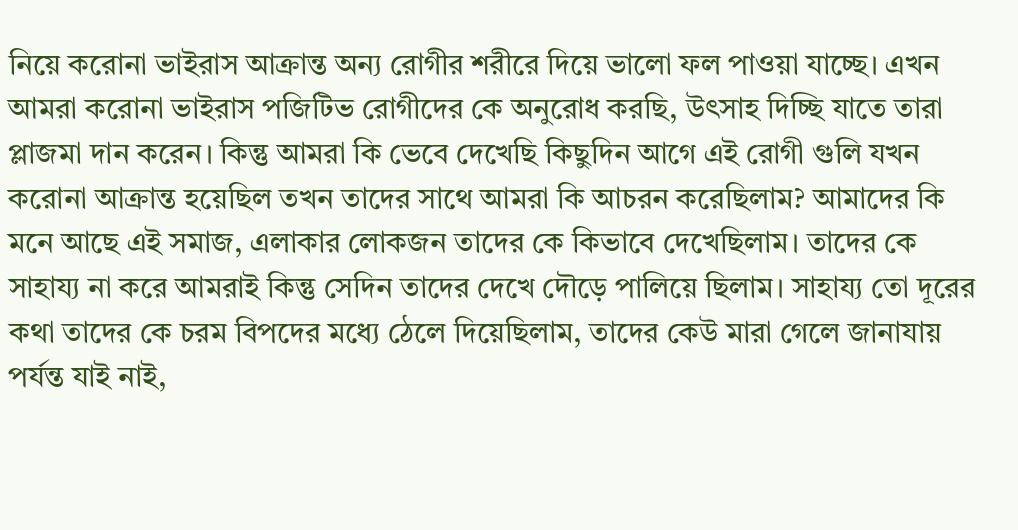নিয়ে করোনা ভাইরাস আক্রান্ত অন্য রোগীর শরীরে দিয়ে ভালো ফল পাওয়া যাচ্ছে। এখন আমরা করোনা ভাইরাস পজিটিভ রোগীদের কে অনুরোধ করছি, উৎসাহ দিচ্ছি যাতে তারা প্লাজমা দান করেন। কিন্তু আমরা কি ভেবে দেখেছি কিছুদিন আগে এই রোগী গুলি যখন করোনা আক্রান্ত হয়েছিল তখন তাদের সাথে আমরা কি আচরন করেছিলাম? আমাদের কি মনে আছে এই সমাজ, এলাকার লোকজন তাদের কে কিভাবে দেখেছিলাম। তাদের কে সাহায্য না করে আমরাই কিন্তু সেদিন তাদের দেখে দৌড়ে পালিয়ে ছিলাম। সাহায্য তো দূরের কথা তাদের কে চরম বিপদের মধ্যে ঠেলে দিয়েছিলাম, তাদের কেউ মারা গেলে জানাযায় পর্যন্ত যাই নাই,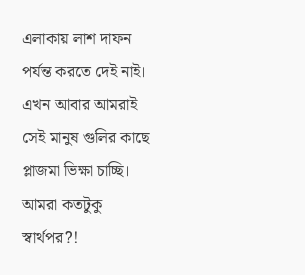এলাকায় লাশ দাফন পর্যন্ত করতে দেই নাই। এখন আবার আমরাই সেই মানুষ গুলির কাছে প্লাজমা ভিক্ষা চাচ্ছি। আমরা কতটুকু স্বার্থপর?!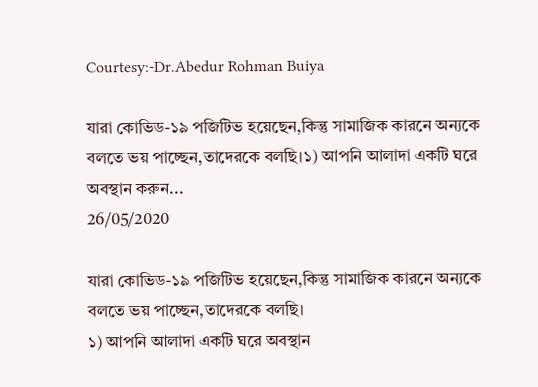Courtesy:-Dr.Abedur Rohman Buiya

যারা কোভিড-১৯ পজিটিভ হয়েছেন,কিন্তু সামাজিক কারনে অন্যকে বলতে ভয় পাচ্ছেন,তাদেরকে বলছি।১) আপনি আলাদা একটি ঘরে অবস্থান করুন...
26/05/2020

যারা কোভিড-১৯ পজিটিভ হয়েছেন,কিন্তু সামাজিক কারনে অন্যকে বলতে ভয় পাচ্ছেন,তাদেরকে বলছি।
১) আপনি আলাদা একটি ঘরে অবস্থান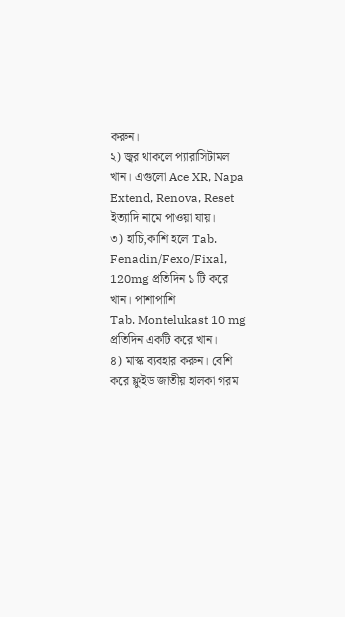করুন।
২) জ্বর থাকলে প্যারাসিটামল খান। এগুলো Ace XR, Napa Extend, Renova, Reset ইত্যাদি নামে পাওয়া যায়।
৩) হাচি,কাশি হলে Tab. Fenadin/Fexo/Fixal, 120mg প্রতিদিন ১ টি করে খান। পাশাপাশি
Tab. Montelukast 10 mg প্রতিদিন একটি করে খান।
৪) মাস্ক ব্যবহার করুন। বেশি করে ফ্লুইড জাতীয় হালকা গরম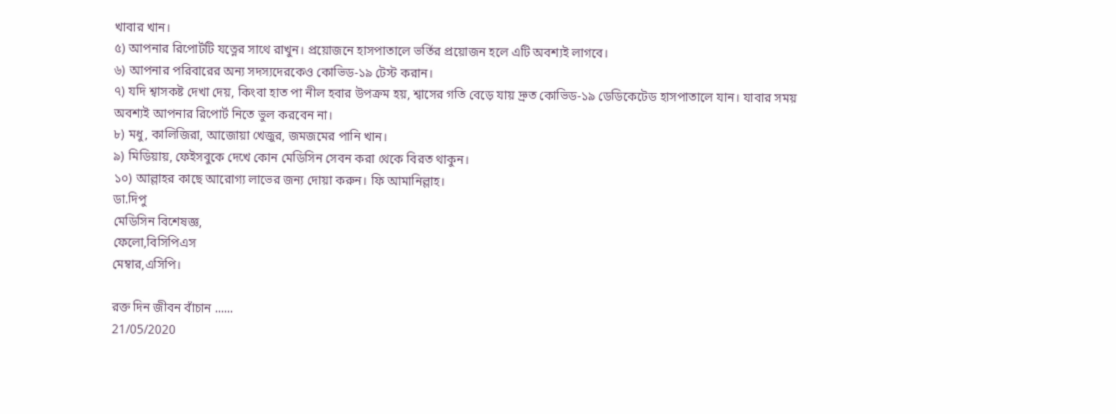খাবার খান।
৫) আপনার রিপোর্টটি যত্নের সাথে রাখুন। প্রয়োজনে হাসপাতালে ভর্তির প্রয়োজন হলে এটি অবশ্যই লাগবে।
৬) আপনার পরিবারের অন্য সদস্যদেরকেও কোভিড-১৯ টেস্ট করান।
৭) যদি শ্বাসকষ্ট দেখা দেয়, কিংবা হাত পা নীল হবার উপক্রম হয়, শ্বাসের গতি বেড়ে যায় দ্রুত কোভিড-১৯ ডেডিকেটেড হাসপাতালে যান। যাবার সময় অবশ্যই আপনার রিপোর্ট নিতে ভুল করবেন না।
৮) মধু, কালিজিরা, আজোয়া খেজুর, জমজমের পানি খান।
৯) মিডিয়ায়, ফেইসবুকে দেখে কোন মেডিসিন সেবন করা থেকে বিরত থাকুন।
১০) আল্লাহর কাছে আরোগ্য লাভের জন্য দোয়া করুন। ফি আমানিল্লাহ।
ডা.দিপু
মেডিসিন বিশেষজ্ঞ,
ফেলো,বিসিপিএস
মেম্বার,এসিপি।

রক্ত দিন জীবন বাঁচান ......
21/05/2020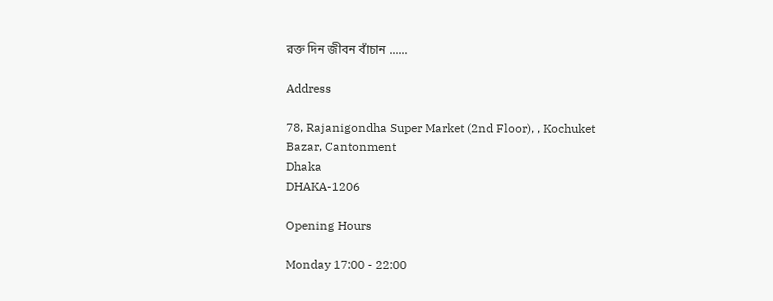রক্ত দিন জীবন বাঁচান ......

Address

78, Rajanigondha Super Market (2nd Floor), , Kochuket Bazar, Cantonment
Dhaka
DHAKA-1206

Opening Hours

Monday 17:00 - 22:00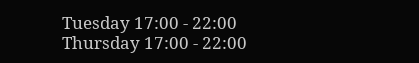Tuesday 17:00 - 22:00
Thursday 17:00 - 22:00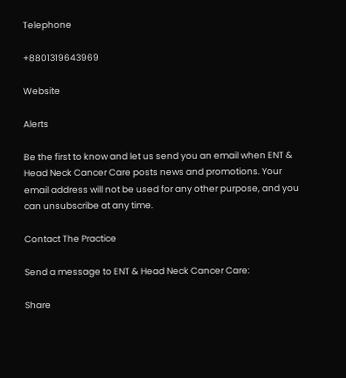Telephone

+8801319643969

Website

Alerts

Be the first to know and let us send you an email when ENT & Head Neck Cancer Care posts news and promotions. Your email address will not be used for any other purpose, and you can unsubscribe at any time.

Contact The Practice

Send a message to ENT & Head Neck Cancer Care:

Share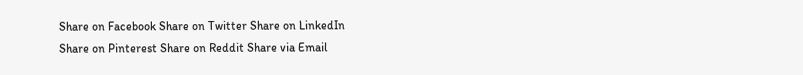Share on Facebook Share on Twitter Share on LinkedIn
Share on Pinterest Share on Reddit Share via Email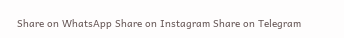Share on WhatsApp Share on Instagram Share on Telegram